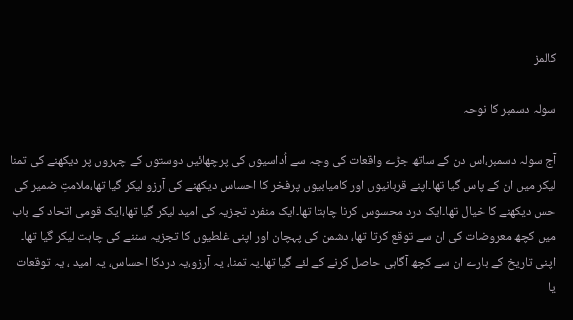کالمز

سولہ دسمبر کا نوحہ

آج سولہ دسمبر،اس دن کے ساتھ جڑے واقعات کی وجہ سے اُداسیوں کی پرچھائیں دوستوں کے چہروں پر دیکھنے کی تمنا لیکر میں ان کے پاس گیا تھا۔اپنے قربانیوں اور کامیابیوں پرفخر کا احساس دیکھنے کی آرزو لیکر گیا تھا،ملامتِ ضمیر کی حس دیکھنے کا خیال تھا۔ایک درد محسوس کرنا چاہتا تھا۔ایک منفرد تجزیہ کی امید لیکر گیا تھا،ایک قومی اتحاد کے باب میں کچھ معروضات کی ان سے توقع کرتا تھا، دشمن کی پہچان اور اپنی غلطیوں کا تجزیہ سننے کی چاہت لیکر گیا تھا۔ اپنی تاریخ کے بارے ان سے کچھ آگاہی حاصل کرنے کے لئے گیا تھا۔یہ تمنا، یہ آرزو،یہ دردکا احساس، یہ امید ، یہ توقعات یا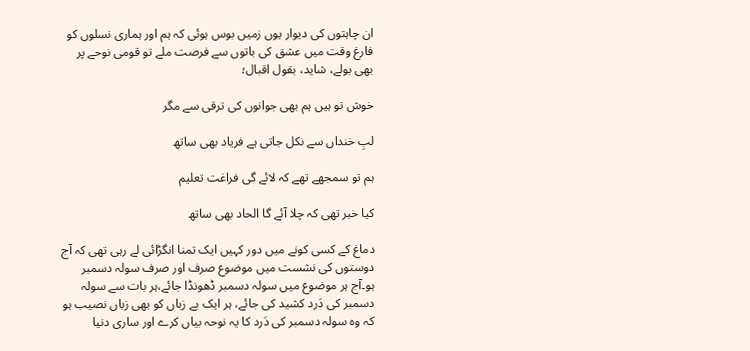ان چاہتوں کی دیوار یوں زمیں بوس ہوئی کہ ہم اور ہماری نسلوں کو فارغ وقت میں عشق کی باتوں سے فرصت ملے تو قومی نوحے پر بھی بولے، شاید، بقول اقبال؛

خوش تو ہیں ہم بھی جوانوں کی ترقی سے مگر

لبِ خنداں سے نکل جاتی ہے فریاد بھی ساتھ

ہم تو سمجھے تھے کہ لائے گی فراغت تعلیم

کیا خبر تھی کہ چلا آئے گا الحاد بھی ساتھ

دماغ کے کسی کونے میں دور کہیں ایک تمنا انگڑائی لے رہی تھی کہ آج دوستوں کی نشست میں موضوع صرف اور صرف سولہ دسمبر ہو۔آج ہر موضوع میں سولہ دسمبر ڈھونڈا جائے،ہر بات سے سولہ دسمبر کی دَرد کشید کی جائے، ہر ایک بے زباں کو بھی زباں نصیب ہو کہ وہ سولہ دسمبر کی دَرد کا یہ نوحہ بیاں کرے اور ساری دنیا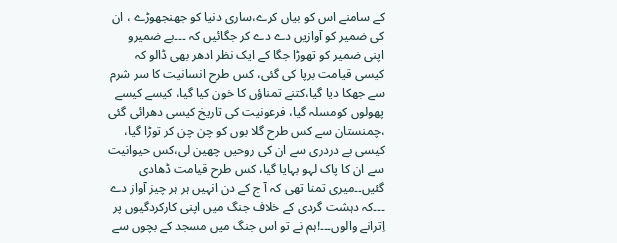کے سامنے اس کو بیاں کرے،ساری دنیا کو جھنجھوڑے ، ان کی ضمیر کو آوازیں دے دے کر جگائیں کہ ۔۔۔بے ضمیرو اپنی ضمیر کو تھوڑا جگا کے ایک نظر ادھر بھی ڈالو کہ کیسی قیامت برپا کی گئی، کس طرح انسانیت کا سر شرم سے جھکا دیا گیا،کتنے تمناؤں کا خون کیا گیا، کیسے کیسے پھولوں کومسلہ گیا، فرعونیت کی تاریخ کیسی دھرائی گئی ،چمنستان سے کس طرح گلا بوں کو چن چن کر توڑا گیا، کیسی بے دردری سے ان کی روحیں چھین لی،کس حیوانیت سے ان کا پاک لہو بہایا گیا، کس طرح قیامت ڈھادی گئیں۔۔میری تمنا تھی کہ آ ج کے دن انہیں ہر ہر چیز آواز دے ۔۔۔کہ دہشت گردی کے خلاف جنگ میں اپنی کارکردگیوں پر اِترانے والوں۔۔۔!ہم نے تو اس جنگ میں مسجد کے بچوں سے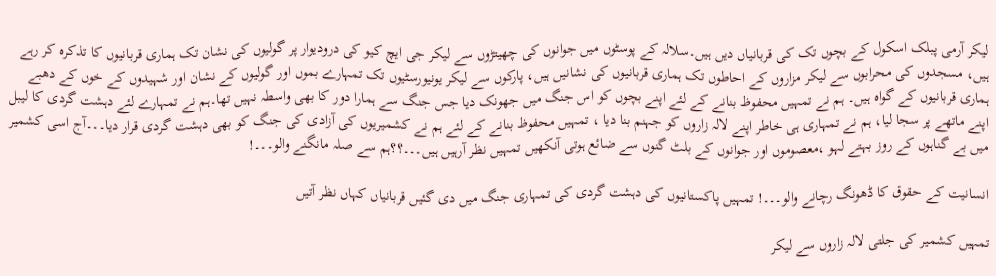لیکر آرمی پبلک اسکول کے بچوں تک کی قربانیاں دیں ہیں۔سلالہ کے پوسٹوں میں جوانوں کی چھیتڑوں سے لیکر جی ایچ کیو کی درودیوار پر گولیوں کی نشان تک ہماری قربانیوں کا تذکرہ کر رہے ہیں، مسجدوں کی محرابوں سے لیکر مزاروں کے احاطوں تک ہماری قربانیوں کی نشانیں ہیں، پارکوں سے لیکر یونیورسٹیوں تک تمہارے بموں اور گولیوں کے نشان اور شہیدوں کے خوں کے دھبے ہماری قربانیوں کے گواہ ہیں۔ ہم نے تمہیں محفوظ بنانے کے لئے اپنے بچوں کو اس جنگ میں جھونک دیا جس جنگ سے ہمارا دور کا بھی واسطہ نہیں تھا۔ہم نے تمہارے لئے دہشت گردی کا لیبل اپنے ماتھے پر سجا لیا، ہم نے تمہاری ہی خاطر اپنے لالہ زاروں کو جہنم بنا دیا ، تمہیں محفوظ بنانے کے لئے ہم نے کشمیریوں کی آزادی کی جنگ کو بھی دہشت گردی قرار دیا۔۔۔آج اسی کشمیر میں بے گناہوں کے روز بہتے لہو ،معصوموں اور جوانوں کے بلٹ گنوں سے ضائع ہوتی آنکھیں تمہیں نظر آرہیں ہیں۔۔۔؟؟ہم سے صلہ مانگنے والو۔۔۔!

انسانیت کے حقوق کا ڈھونگ رچانے والو۔۔۔! تمہیں پاکستانیوں کی دہشت گردی کی تمہاری جنگ میں دی گئیں قربانیاں کہاں نظر آتیں

تمہیں کشمیر کی جلتی لالہ زاروں سے لیکر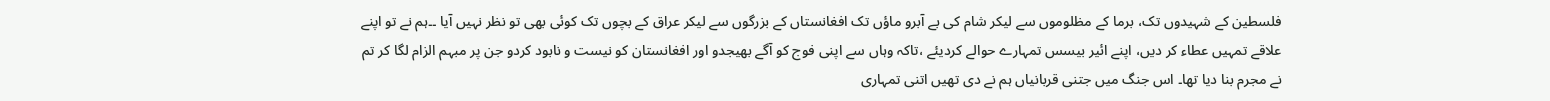فلسطین کے شہیدوں تک، برما کے مظلوموں سے لیکر شام کی بے آبرو ماؤں تک افغانستاں کے بزرگوں سے لیکر عراق کے بچوں تک کوئی بھی تو نظر نہیں آیا ۔۔ہم نے تو اپنے علاقے تمہیں عطاء کر دیں، اپنے ائیر بیسس تمہارے حوالے کردیئے ،تاکہ وہاں سے اپنی فوج کو آگے بھیجدو اور افغانستان کو نیست و نابود کردو جن پر مبہم الزام لگا کر تم نے مجرم بنا دیا تھا۔ اس جنگ میں جتنی قربانیاں ہم نے دی تھیں اتنی تمہاری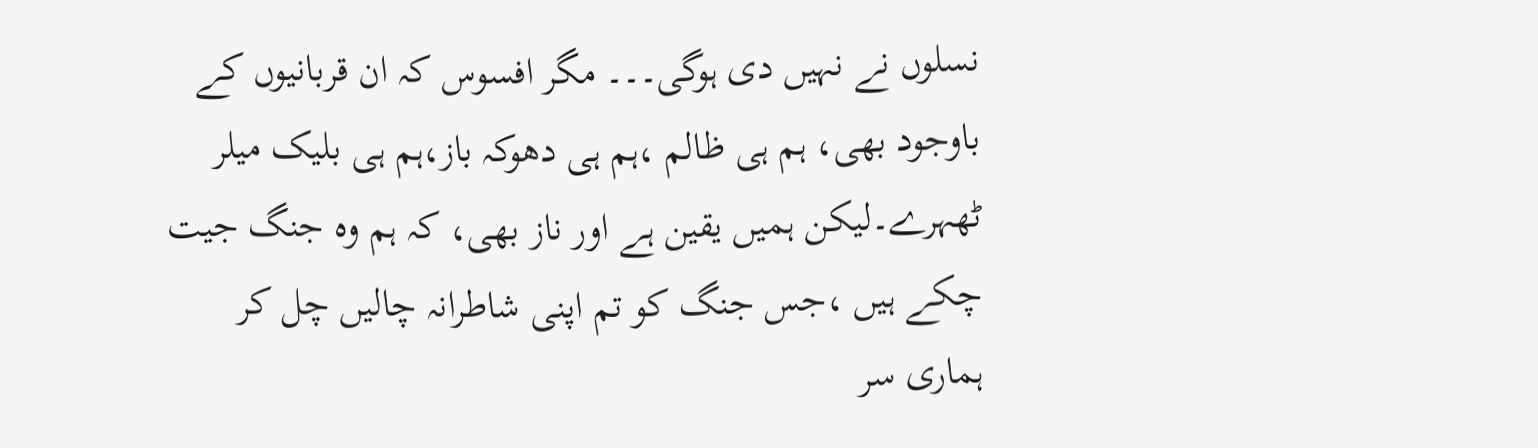نسلوں نے نہیں دی ہوگی۔۔۔ مگر افسوس کہ ان قربانیوں کے باوجود بھی، ہم ہی ظالم ،ہم ہی دھوکہ باز،ہم ہی بلیک میلر ٹھہرے۔لیکن ہمیں یقین ہے اور ناز بھی، کہ ہم وہ جنگ جیت چکے ہیں ،جس جنگ کو تم اپنی شاطرانہ چالیں چل کر ہماری سر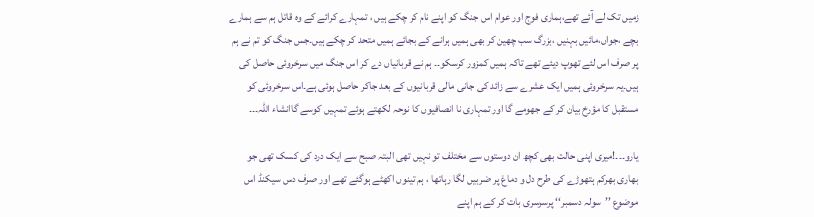زمیں تک لے آئے تھے،ہماری فوج اور عوام اس جنگ کو اپنے نام کر چکے ہیں ، تمہارے کرائے کے وہ قاتل ہم سے ہمارے بچے ،جواں،مائیں بہنیں ،بزرگ سب چھین کر بھی ہمیں ہرانے کے بجائے ہمیں متحد کر چکے ہیں۔جس جنگ کو تم نے ہم پر صرف اس لئے تھوپ دیئے تھے تاکہ ہمیں کمزور کرسکو۔۔ ہم نے قربانیاں دے کر اس جنگ میں سرخروئی حاصل کی ہیں۔یہ سرخروئی ہمیں ایک عشرے سے زائد کی جانی مالی قربانیوں کے بعد جاکر حاصل ہوئی ہے۔اس سرخروئی کو مستقبل کا مؤرخ بیان کر کے جھومے گا اور تمہاری نا انصافیوں کا نوحہ لکھتے ہوئے تمہیں کوسے گاانشاء اللہ۔۔۔

یارو۔۔۔!میری اپنی حالت بھی کچھ ان دوستوں سے مختلف تو نہیں تھی البتہ صبح سے ایک درد کی کسک تھی جو بھاری بھرکم ہتھوڑے کی طرح دل و دماغ پر ضربیں لگا رہاتھا ، ہم تینوں اکھٹے ہوگئے تھے اور صرف دس سیکنڈ اس موضوع ’’سولہ دسمبر‘‘ پرسرسری بات کر کے ہم اپنے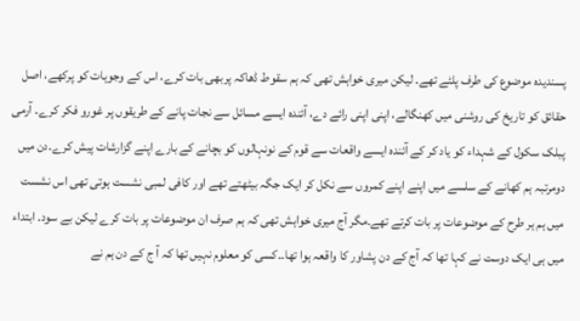پسندیدہ موضوع کی طرف پلٹے تھے۔ لیکن میری خواہش تھی کہ ہم سقوط ڈھاکہ پربھی بات کرے، اس کے وجوہات کو پرکھے، اصل حقائق کو تاریخ کی روشنی میں کھنگالے، اپنی اپنی رائے دے، آئندہ ایسے مسائل سے نجات پانے کے طریقوں پر غورو فکر کرے۔ آرمی پبلک سکول کے شہداء کو یاد کر کے آئندہ ایسے واقعات سے قوم کے نونہالوں کو بچانے کے بارے اپنے گزارشات پیش کرے۔دن میں دومرتبہ ہم کھانے کے سلسے میں اپنے اپنے کمروں سے نکل کر ایک جگہ بیٹھتے تھے اور کافی لمبی نشست ہوتی تھی اس نشست میں ہم ہر طرح کے موضوعات پر بات کرتے تھے۔مگر آج میری خواہش تھی کہ ہم صرف ان موضوعات پر بات کرے لیکن بے سود۔ ابتداء میں ہی ایک دوست نے کہا تھا کہ آج کے دن پشاور کا واقعہ ہوا تھا۔۔کسی کو معلوم نہیں تھا کہ آ ج کے دن ہم نے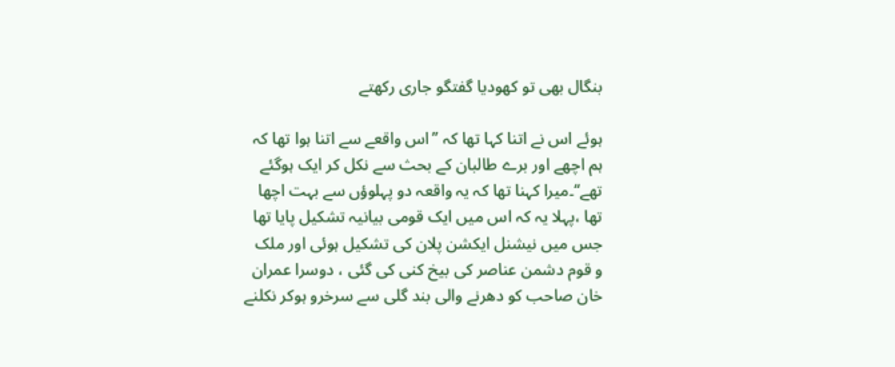بنگال بھی تو کھودیا گفتگو جاری رکھتے

ہوئے اس نے اتنا کہا تھا کہ ’’اس واقعے سے اتنا ہوا تھا کہ ہم اچھے اور برے طالبان کے بحث سے نکل کر ایک ہوگئے تھے‘‘۔میرا کہنا تھا کہ یہ واقعہ دو پہلوؤں سے بہت اچھا تھا ،پہلا یہ کہ اس میں ایک قومی بیانیہ تشکیل پایا تھا جس میں نیشنل ایکشن پلان کی تشکیل ہوئی اور ملک و قوم دشمن عناصر کی بیخ کنی کی گئی ، دوسرا عمران خان صاحب کو دھرنے والی بند گلی سے سرخرو ہوکر نکلنے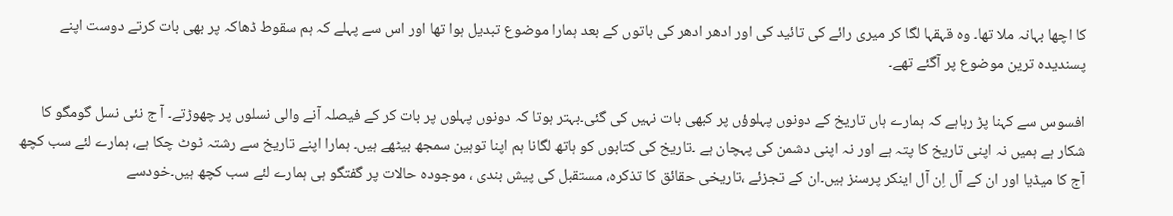کا اچھا بہانہ ملا تھا۔ وہ قہقہا لگا کر میری رائے کی تائید کی اور ادھر ادھر کی باتوں کے بعد ہمارا موضوع تبدیل ہوا تھا اور اس سے پہلے کہ ہم سقوط ڈھاکہ پر بھی بات کرتے دوست اپنے پسندیدہ ترین موضوع پر آگئے تھے۔

افسوس سے کہنا پڑ رہاہے کہ ہمارے ہاں تاریخ کے دونوں پہلوؤں پر کبھی بات نہیں کی گئی۔بہتر ہوتا کہ دونوں پہلوں پر بات کر کے فیصلہ آنے والی نسلوں پر چھوڑتے۔ آ ج نئی نسل گومگو کا شکار ہے ہمیں نہ اپنی تاریخ کا پتہ ہے اور نہ اپنی دشمن کی پہچان ہے ۔تاریخ کی کتابوں کو ہاتھ لگانا ہم اپنا توہین سمجھ بیٹھے ہیں۔ ہمارا اپنے تاریخ سے رشتہ ٹوٹ چکا ہے، ہمارے لئے سب کچھ آج کا میڈیا اور ان کے آل اِن آل اینکر پرسنز ہیں۔ان کے تجزئے ،تاریخی حقائق کا تذکرہ، مستقبل کی پیش بندی ، موجودہ حالات پر گفتگو ہی ہمارے لئے سب کچھ ہیں۔خودسے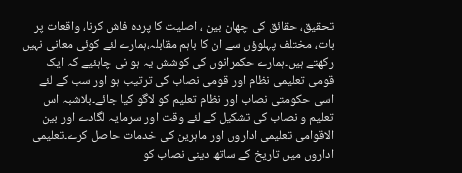تحقیق، حقائق کی چھان بین ، اصلیت کا پردہ فاش کرنا، واقعات پر بات، مختلف پہلوؤں سے ان کا باہم مقابلہ،ہمارے لئے کوئی معانی نہیں رکھتے ہیں۔ہمارے حکمرانوں کی کوشش یہ ہو نی چاہئیے کہ ایک قومی تعلیمی نظام اور قومی نصاب کی ترتیب ہو اور سب کے لئے اسی حکومتی نصاب اور نظام تعلیم کو لاگو کیا جائے۔بلاشبہ اس تعلیم و نصاب کی تشکیل کے لئے وقت اور سرمایہ لگادے اور بین الاقوامی تعلیمی اداروں اور ماہرین کی خدمات حاصل کرے۔تعلیمی اداروں میں تاریخ کے ساتھ دینی نصاب کو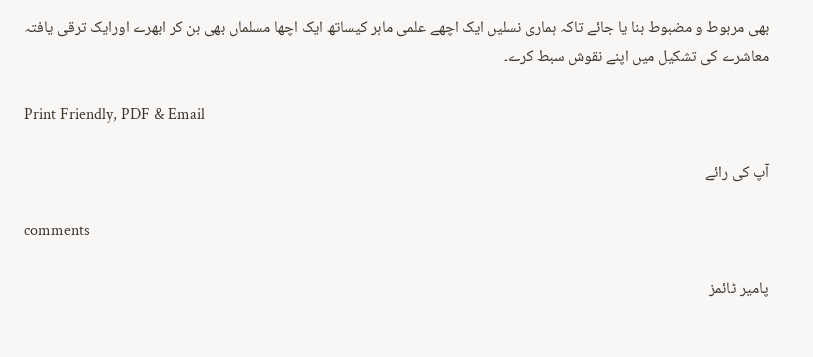بھی مربوط و مضبوط بنا یا جائے تاکہ ہماری نسلیں ایک اچھے علمی ماہر کیساتھ ایک اچھا مسلماں بھی بن کر ابھرے اورایک ترقی یافتہ معاشرے کی تشکیل میں اپنے نقوش سبط کرے۔

Print Friendly, PDF & Email

آپ کی رائے

comments

پامیر ٹائمز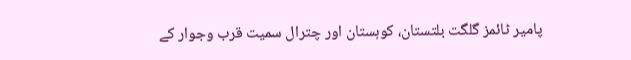پامیر ٹائمز گلگت بلتستان، کوہستان اور چترال سمیت قرب وجوار کے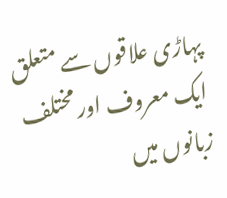پہاڑی علاقوں سے متعلق ایک معروف اور مختلف زبانوں میں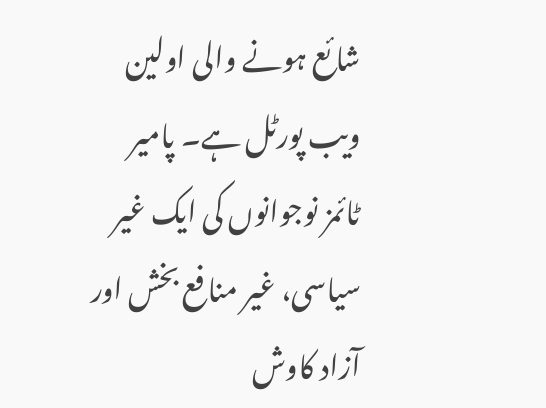شائع ہونے والی اولین ویب پورٹل ہے۔ پامیر ٹائمز نوجوانوں کی ایک غیر سیاسی، غیر منافع بخش اور آزاد کاوش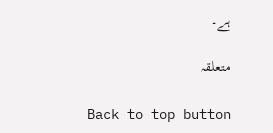ہے۔

متعلقہ

Back to top button